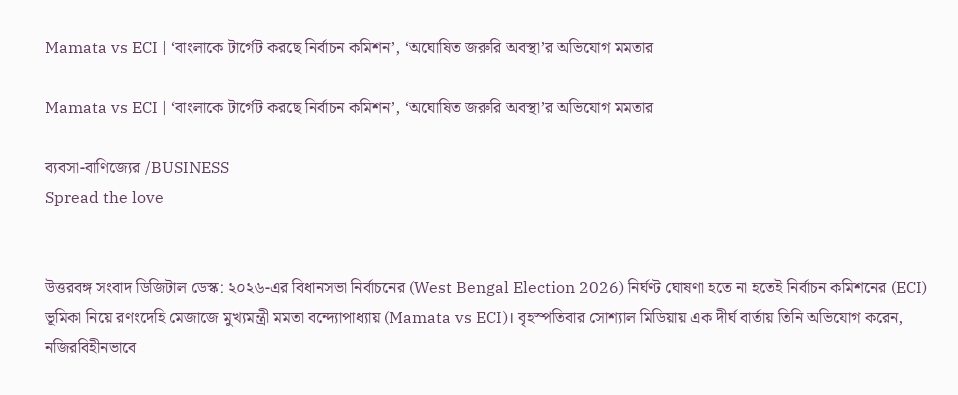Mamata vs ECI | ‘বাংলাকে টার্গেট করছে নির্বাচন কমিশন’, ‘অঘোষিত জরুরি অবস্থা’র অভিযোগ মমতার

Mamata vs ECI | ‘বাংলাকে টার্গেট করছে নির্বাচন কমিশন’, ‘অঘোষিত জরুরি অবস্থা’র অভিযোগ মমতার

ব্যবসা-বাণিজ্যের /BUSINESS
Spread the love


উত্তরবঙ্গ সংবাদ ডিজিটাল ডেস্ক: ২০২৬-এর বিধানসভা নির্বাচনের (West Bengal Election 2026) নির্ঘণ্ট ঘোষণা হতে না হতেই নির্বাচন কমিশনের (ECI) ভূমিকা নিয়ে রণংদেহি মেজাজে মুখ্যমন্ত্রী মমতা বন্দ্যোপাধ্যায় (Mamata vs ECI)। বৃহস্পতিবার সোশ্যাল মিডিয়ায় এক দীর্ঘ বার্তায় তিনি অভিযোগ করেন, নজিরবিহীনভাবে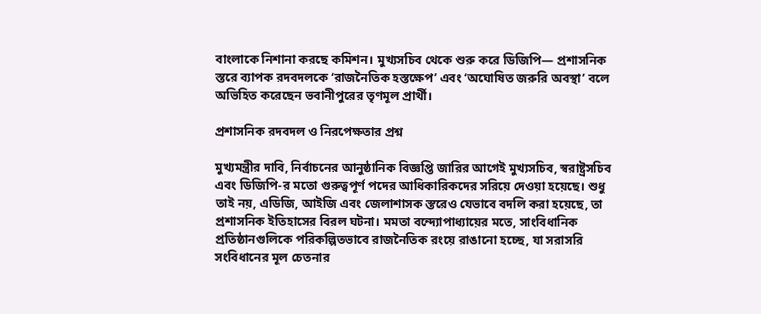বাংলাকে নিশানা করছে কমিশন। মুখ্যসচিব থেকে শুরু করে ডিজিপি— প্রশাসনিক স্তরে ব্যাপক রদবদলকে ‘রাজনৈতিক হস্তক্ষেপ’ এবং ‘অঘোষিত জরুরি অবস্থা’ বলে অভিহিত করেছেন ভবানীপুরের তৃণমূল প্রার্থী।

প্রশাসনিক রদবদল ও নিরপেক্ষতার প্রশ্ন

মুখ্যমন্ত্রীর দাবি, নির্বাচনের আনুষ্ঠানিক বিজ্ঞপ্তি জারির আগেই মুখ্যসচিব, স্বরাষ্ট্রসচিব এবং ডিজিপি-র মতো গুরুত্বপূর্ণ পদের আধিকারিকদের সরিয়ে দেওয়া হয়েছে। শুধু তাই নয়, এডিজি, আইজি এবং জেলাশাসক স্তরেও যেভাবে বদলি করা হয়েছে, তা প্রশাসনিক ইতিহাসের বিরল ঘটনা। মমতা বন্দ্যোপাধ্যায়ের মতে, সাংবিধানিক প্রতিষ্ঠানগুলিকে পরিকল্পিতভাবে রাজনৈতিক রংয়ে রাঙানো হচ্ছে, যা সরাসরি সংবিধানের মূল চেতনার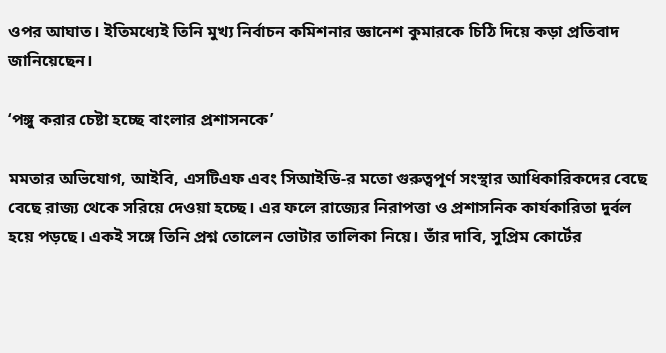ওপর আঘাত। ইতিমধ্যেই তিনি মুখ্য নির্বাচন কমিশনার জ্ঞানেশ কুমারকে চিঠি দিয়ে কড়া প্রতিবাদ জানিয়েছেন।

‘পঙ্গু করার চেষ্টা হচ্ছে বাংলার প্রশাসনকে’

মমতার অভিযোগ, আইবি, এসটিএফ এবং সিআইডি-র মতো গুরুত্বপূর্ণ সংস্থার আধিকারিকদের বেছে বেছে রাজ্য থেকে সরিয়ে দেওয়া হচ্ছে। এর ফলে রাজ্যের নিরাপত্তা ও প্রশাসনিক কার্যকারিতা দুর্বল হয়ে পড়ছে। একই সঙ্গে তিনি প্রশ্ন তোলেন ভোটার তালিকা নিয়ে। তাঁর দাবি, সুপ্রিম কোর্টের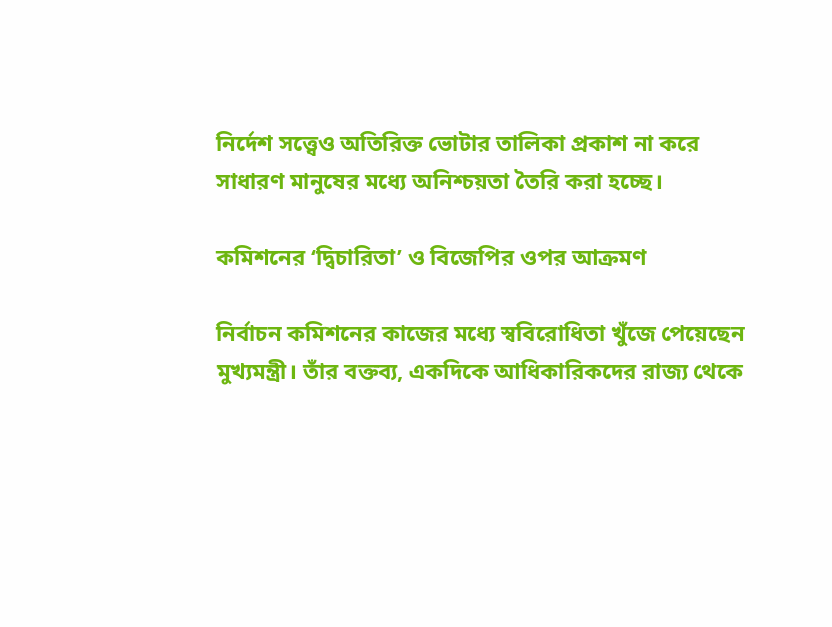নির্দেশ সত্ত্বেও অতিরিক্ত ভোটার তালিকা প্রকাশ না করে সাধারণ মানুষের মধ্যে অনিশ্চয়তা তৈরি করা হচ্ছে।

কমিশনের ‘দ্বিচারিতা’ ও বিজেপির ওপর আক্রমণ

নির্বাচন কমিশনের কাজের মধ্যে স্ববিরোধিতা খুঁজে পেয়েছেন মুখ্যমন্ত্রী। তাঁর বক্তব্য, একদিকে আধিকারিকদের রাজ্য থেকে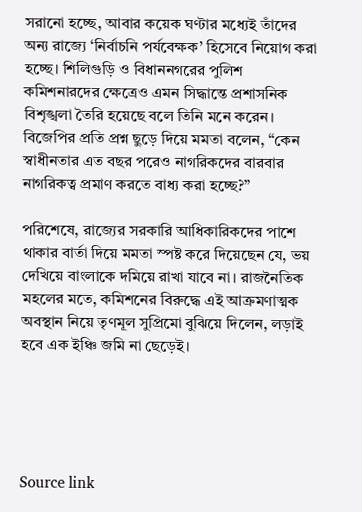সরানো হচ্ছে, আবার কয়েক ঘণ্টার মধ্যেই তাঁদের অন্য রাজ্যে ‘নির্বাচনি পর্যবেক্ষক’ হিসেবে নিয়োগ করা হচ্ছে। শিলিগুড়ি ও বিধাননগরের পুলিশ কমিশনারদের ক্ষেত্রেও এমন সিদ্ধান্তে প্রশাসনিক বিশৃঙ্খলা তৈরি হয়েছে বলে তিনি মনে করেন। বিজেপির প্রতি প্রশ্ন ছুড়ে দিয়ে মমতা বলেন, “কেন স্বাধীনতার এত বছর পরেও নাগরিকদের বারবার নাগরিকত্ব প্রমাণ করতে বাধ্য করা হচ্ছে?”

পরিশেষে, রাজ্যের সরকারি আধিকারিকদের পাশে থাকার বার্তা দিয়ে মমতা স্পষ্ট করে দিয়েছেন যে, ভয় দেখিয়ে বাংলাকে দমিয়ে রাখা যাবে না। রাজনৈতিক মহলের মতে, কমিশনের বিরুদ্ধে এই আক্রমণাত্মক অবস্থান নিয়ে তৃণমূল সুপ্রিমো বুঝিয়ে দিলেন, লড়াই হবে এক ইঞ্চি জমি না ছেড়েই।





Source link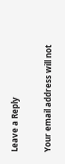Leave a Reply

Your email address will not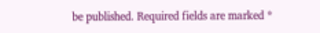be published. Required fields are marked *